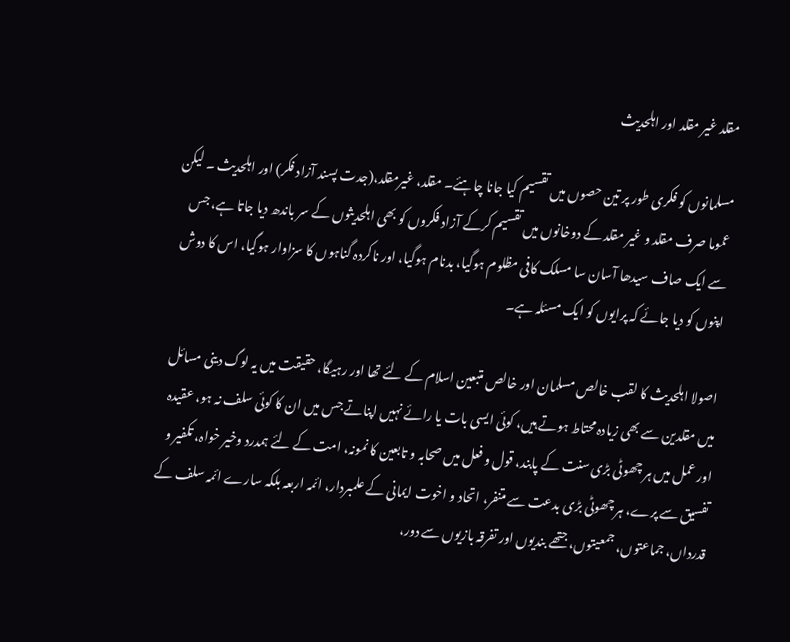مقلد غیر مقلد اور اہلحدیث

مسلمانوں کو فکری طور پر تین حصوں میں تقسیم کیا جانا چاہئے۔ مقلد، غیرمقلد،(جدت پسند آزاد فکر) اور اہلحدیث ۔ لیکن عموما صرف مقلد و غیر مقلد کے دوخانوں میں تقسیم کرکے آزاد فکروں کو بھی اہلحدیثوں کے سر باندھ دیا جاتا ہے، جس سے ایک صاف سیدھا آسان سا مسلک کافی مظلوم ہوگیا، بدنام ہوگیا، اور ناکردہ گناہوں کا سزاوار ہوگیا، اس کا دوش اپنوں کو دیا جائے کہ پرایوں کو ایک مسئلہ ہے۔

اصولا اہلحدیث کا لقب خالص مسلمان اور خالص متبعین اسلام کے لئے تھا اور رہیگا، حقیقت میں یہ لوگ دینی مسائل میں مقلدین سے بھی زیادہ محتاط ہوتے ہیں، کوئی ایسی بات یا رائے نہیں اپناتے جس میں ان کا کوئی سلف نہ ہو، عقیدہ اور عمل میں ہر چھوٹی بڑی سنت کے پابند، قول و فعل میں صحابہ و تابعین کا نمونہ، امت کے لئے ہمدرد وخیر خواہ، تکفیر و تفسیق سے پرے، ہر چھوٹی بڑی بدعت سے متنفر، اتحاد و اخوت ایمانی کے علمبردار، ائمہ اربعہ بلکہ سارے ائمہ سلف کے قدرداں، جماعتوں، جمعیتوں، جتھے بندیوں اور تفرقہ بازیوں سے دور،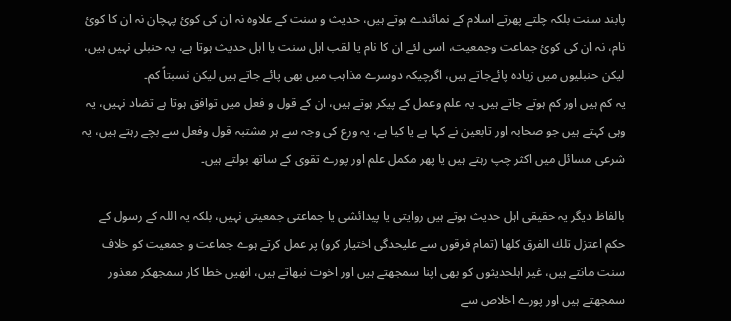پابند سنت بلکہ چلتے پھرتے اسلام کے نمائندے ہوتے ہیں، حدیث و سنت کے علاوہ نہ ان کی کوئ پہچان نہ ان کا کوئ نام، نہ ان کی کوئ جماعت وجمعیت، اسی لئے ان کا نام یا لقب اہل سنت یا اہل حدیث ہوتا ہے، یہ حنبلی نہیں ہیں، لیکن حنبلیوں میں زیادہ پائےجاتے ہیں، اگرچیکہ دوسرے مذاہب میں بھی پائے جاتے ہیں لیکن نسبتاً کم۔
یہ کم ہیں اور کم ہوتے جاتے ہیں۔ یہ علم وعمل کے پیکر ہوتے ہیں، ان کے قول و فعل میں توافق ہوتا ہے تضاد نہیں، یہ وہی کہتے ہیں جو صحابہ اور تابعین نے کہا ہے یا کیا ہے، یہ ورع کی وجہ سے ہر مشتبہ قول وفعل سے بچے رہتے ہیں، یہ شرعی مسائل میں اکثر چپ رہتے ہیں یا پھر مکمل علم اور پورے تقوی کے ساتھ بولتے ہیں۔

بالفاظ دیگر یہ حقیقی اہل حدیث ہوتے ہیں روایتی یا پیدائشی یا جماعتی جمعیتی نہیں، بلکہ یہ اللہ کے رسول کے حکم اعتزل تلك الفرق كلها (تمام فرقوں سے علیحدگی اختیار کرو) پر عمل کرتے ہوے جماعت و جمعیت کو خلاف سنت مانتے ہیں، غیر اہلحدیثوں کو بھی اپنا سمجھتے ہیں اور اخوت نبھاتے ہیں، انھیں خطا کار سمجھکر معذور سمجھتے ہیں اور پورے اخلاص سے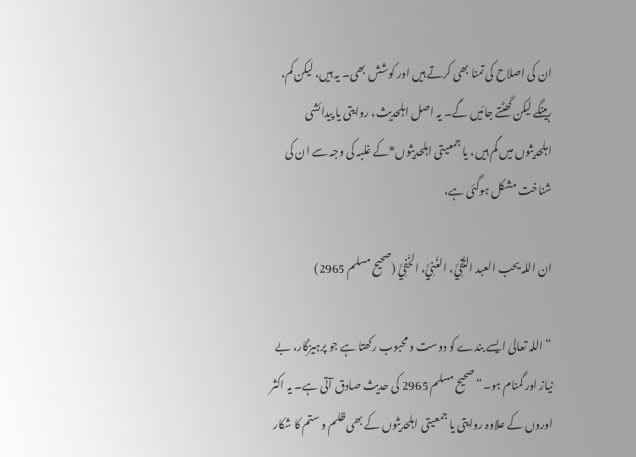ان کی اصلاح کی تمنا بھی کرتے ہیں اور کوشش بھی۔ یہ ہیں، لیکن کم، رہینگے لیکن گھٹتے جائیں گے۔ یہ اصل اہلحدیث، روایتی یا پیدائشی اہلحدیثوں میں گم ہیں، یا جمعیتی اہلحدیثوں*کے غلبہ کی وجہ سے ان کی شناخت مشکل ہوگئی ہے،

ان اللہ يحب العبد التَّقِيَّ، الغَنِيَّ، الخَفِيَّ (صحیح مسلم 2965)

” اللہ تعالیٰ ایسے بندے کو دوست و محبوب رکھتا ہے جو پرہیزگار، بے نیاز اور گمنام ہو۔“ صحیح مسلم 2965 کی حدیث صادق آتی ہے۔ یہ اکثر اوروں کے علاوہ روایتی یا جمعیتی اہلحدیثوں کے بھی ظلم و ستم کا شکار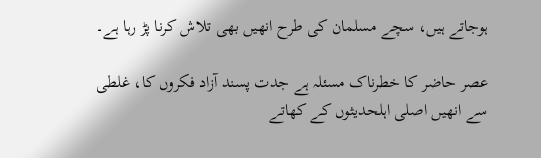ہوجاتے ہیں، سچے مسلمان کی طرح انھیں بھی تلاش کرنا پڑ رہا ہے۔

عصر حاضر کا خطرناک مسئلہ ہے جدت پسند آزاد فکروں کا، غلطی سے انھیں اصلی اہلحدیثوں کے کھاتے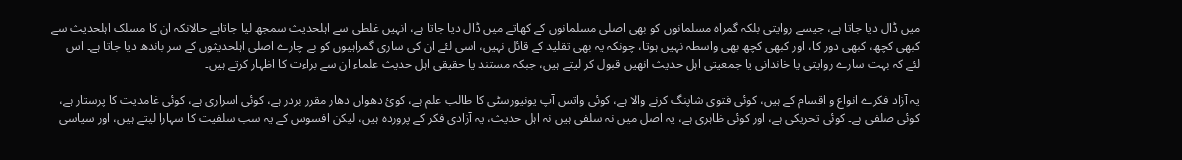میں ڈال دیا جاتا ہے، جیسے روایتی بلکہ گمراہ مسلمانوں کو بھی اصلی مسلمانوں کے کھاتے میں ڈال دیا جاتا ہے، انہیں غلطی سے اہلحدیث سمجھ لیا جاتاہے حالانکہ ان کا مسلک اہلحدیث سے کبھی کچھ، کبھی دور کا، اور کبھی کچھ بھی واسطہ نہیں ہوتا، چونکہ یہ بھی تقلید کے قائل نہیں، اسی لئے ان کی ساری گمراہیوں کو بے چارے اصلی اہلحدیثوں کے سر باندھ دیا جاتا ہے۔ اس لئے کہ بہت سارے روایتی یا خاندانی یا جمعیتی اہل حدیث انھیں قبول کر لیتے ہیں، جبکہ مستند یا حقیقی اہل حدیث علماء ان سے براءت کا اظہار کرتے ہیں۔

یہ آزاد فکرے انواع و اقسام کے ہیں، کوئی فتوی شاپنگ کرنے والا ہے، کوئی واتس آپ یونیورسٹی کا طالب علم ہے، کوئ دھواں دھار مقرر بردر ہے، کوئی اسراری ہے، کوئی غامدیت کا پرستار ہے، کوئی صلفی ہے۔ کوئی تحریکی ہے، اور کوئی ظاہری ہے، یہ اصل میں نہ سلفی ہیں نہ اہل حدیث، یہ آزادی فکر کے پروردہ ہیں، لیکن افسوس کے یہ سب سلفیت کا سہارا لیتے ہیں، اور سیاسی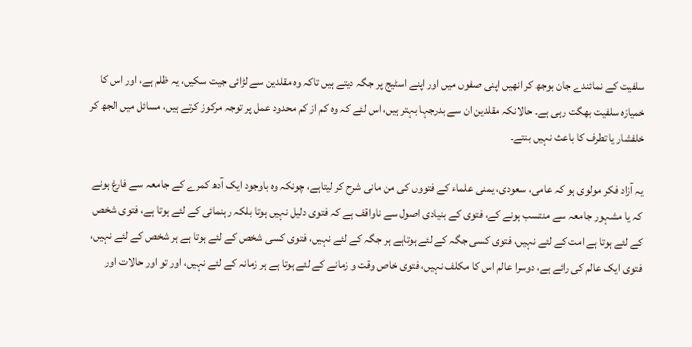سلفیت کے نمائندے جان بوجھ کر انھیں اپنی صفوں میں اور اپنے اسٹیج پر جگہ دیتے ہیں تاکہ وہ مقلدین سے لڑائی جیت سکیں، یہ ظلم ہے، اور اس کا خمیازہ سلفیت بھگت رہی ہے۔ حالانکہ مقلدین ان سے بدرجہا بہتر ہیں، اس لئے کہ وہ کم از کم محدود عمل پر توجہ مرکوز کرتے ہیں، مسائل میں الجھ کر خلفشار یا تطرف کا باعث نہیں بنتے۔

یہ آزاد فکر مولوی ہو کہ عامی، سعودی، یمنی علماء کے فتووں کی من مانی شرح کر لیتاہے، چونکہ وہ باوجود ایک آدھ کمرے کے جامعہ سے فارغ ہونے کہ یا مشہور جامعہ سے منتسب ہونے کے، فتوی کے بنیادی اصول سے ناواقف ہے کہ فتوی دلیل نہیں ہوتا بلکہ رہنمائی کے لئے ہوتا ہے، فتوی شخص کے لئے ہوتا ہے امت کے لئے نہیں، فتوی کسی جگہ کے لئے ہوتاہے ہر جگہ کے لئے نہیں، فتوی کسی شخص کے لئے ہوتا ہے ہر شخص کے لئے نہیں، فتوی ایک عالم کی رائے ہے، دوسرا عالم اس کا مکلف نہیں، فتوی خاص وقت و زمانے کے لئے ہوتا ہے ہر زمانہ کے لئے نہیں، اور تو اور حالات اور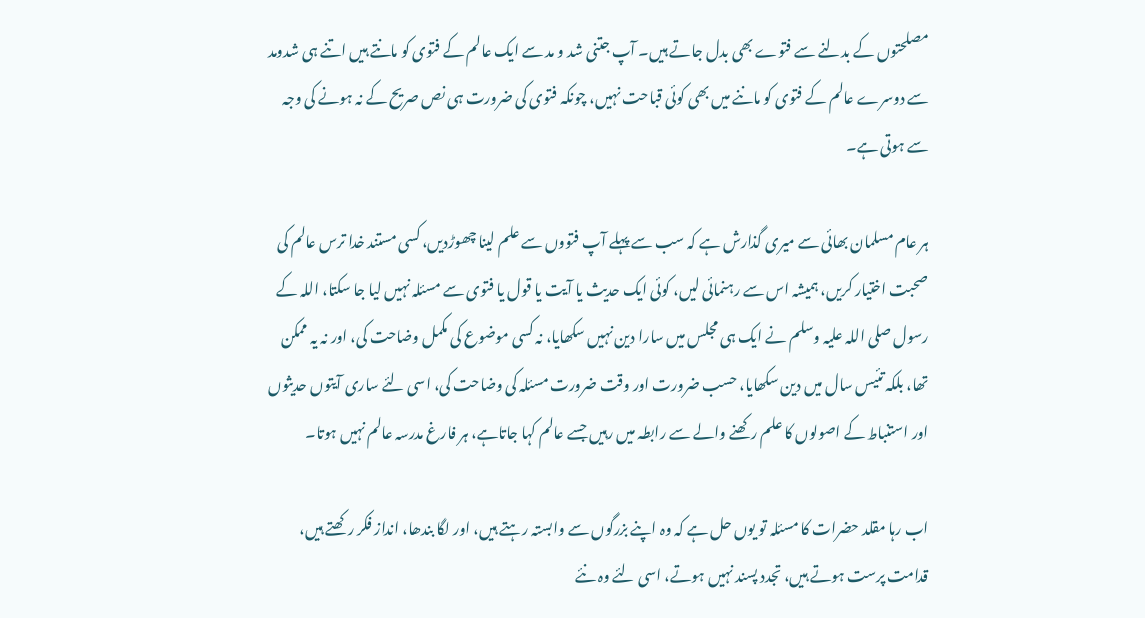مصلحتوں کے بدلنے سے فتوے بھی بدل جاتے ہیں۔ آپ جتنی شد و مد سے ایک عالم کے فتوی کو مانتے ہیں اتنے ہی شدومد سے دوسرے عالم کے فتوی کو ماننے میں بھی کوئی قباحت نہیں، چونکہ فتوی کی ضرورت ہی نص صریح کے نہ ہونے کی وجہ سے ہوتی ہے۔

ہر عام مسلمان بھائی سے میری گذارش ہے کہ سب سے پہلے آپ فتووں سے علم لینا چھوڑدیں، کسی مستند خدا ترس عالم کی صحبت اختیار کریں، ہمیشہ اس سے رہنمائی لیں، کوئی ایک حدیث یا آیت یا قول یا فتوی سے مسئلہ نہیں لیا جا سکتا، اللہ کے رسول صلی اللہ علیہ وسلم نے ایک ہی مجلس میں سارا دین نہیں سکھایا، نہ کسی موضوع کی مکمل وضاحت کی، اور نہ یہ ممکن تھا، بلکہ تئیس سال میں دین سکھایا، حسب ضرورت اور وقت ضرورت مسئلہ کی وضاحت کی، اسی لئے ساری آیتوں حدیثوں اور استنباط کے اصولوں کا علم رکھنے والے سے رابطہ میں رہیں جسے عالم کہا جاتاہے، ہر فارغ مدرسہ عالم نہیں ہوتا۔

اب رہا مقلد حضرات کا مسئلہ تو یوں حل ہے کہ وہ اپنے بزرگوں سے وابستہ رہتے ہیں، اور لگا بندھا، انداز فکر رکھتے ہیں، قدامت پرست ہوتے ہیں، تجدد پسند نہیں ہوتے، اسی لئے وہ نئے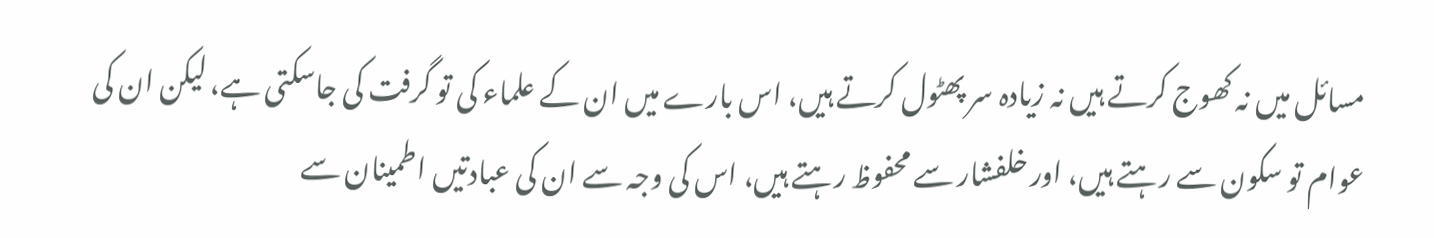مسائل میں نہ کھوج کرتے ہیں نہ زیادہ سر پھٹول کرتے ہیں، اس بارے میں ان کے علماء کی تو گرفت کی جاسکتی ہے، لیکن ان کی عوام تو سکون سے رہتے ہیں، اور خلفشار سے محفوظ رہتے ہیں، اس کی وجہ سے ان کی عبادتیں اطمینان سے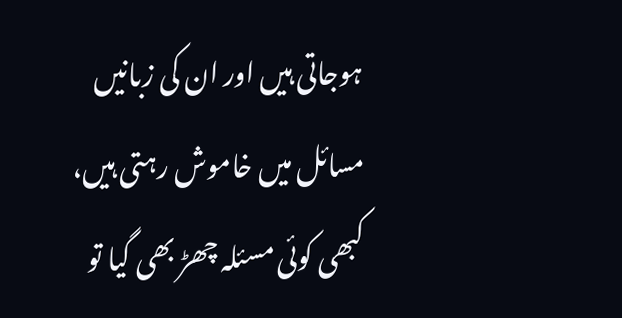ہوجاتی ہیں اور ان کی زبانیں مسائل میں خاموش رہتی ہیں، کبھی کوئی مسئلہ چھڑ بھی گیا تو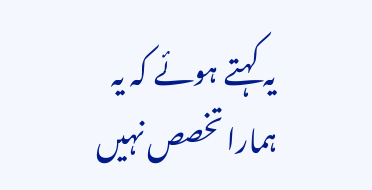یہ کہتے ہوئے کہ یہ ہمارا تخصص نہیں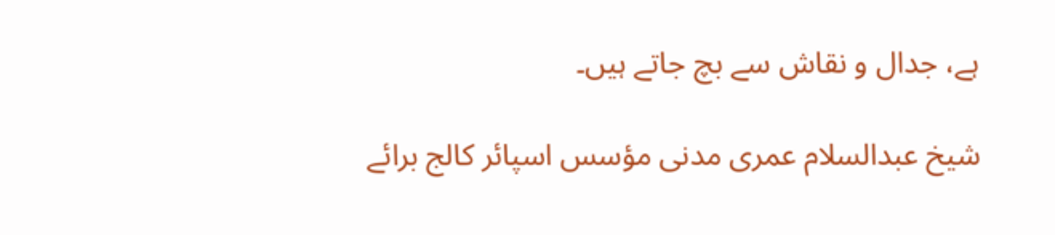ہے، جدال و نقاش سے بچ جاتے ہیں۔

شیخ عبدالسلام عمری مدنی مؤسس اسپائر کالج برائے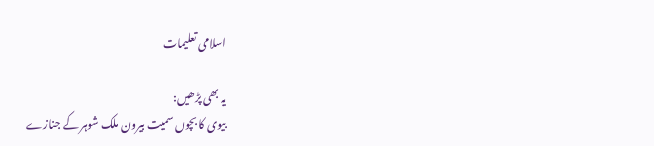اسلامی تعلیمات

یہ بھی پڑھیں:
بیوی کا بچوں سمیت بیرون ملک شوہر کے جنازے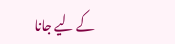کے لیے جانا